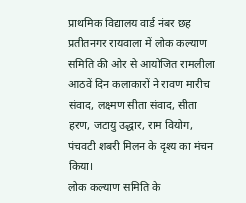प्राथमिक विद्यालय वार्ड नंबर छह प्रतीतनगर रायवाला में लोक कल्याण समिति की ओर से आयोजित रामलीला आठवें दिन कलाकारों ने रावण मारीच संवाद, लक्ष्मण सीता संवाद, सीता हरण, जटायु उद्धार, राम वियोग, पंचवटी शबरी मिलन के दृश्य का मंचन किया।
लोक कल्याण समिति के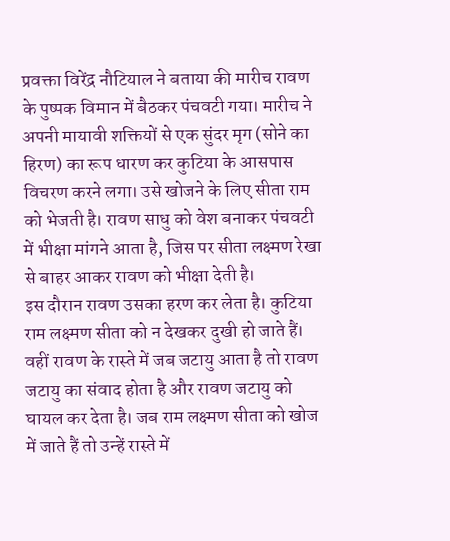प्रवक्ता विरेंद्र नौटियाल ने बताया की मारीच रावण के पुष्पक विमान में बैठकर पंचवटी गया। मारीच ने अपनी मायावी शक्तियों से एक सुंदर मृग (सोने का हिरण) का रूप धारण कर कुटिया के आसपास विचरण करने लगा। उसे खोजने के लिए सीता राम को भेजती है। रावण साधु को वेश बनाकर पंचवटी में भीक्षा मांगने आता है, जिस पर सीता लक्ष्मण रेखा से बाहर आकर रावण को भीक्षा देती है।
इस दौरान रावण उसका हरण कर लेता है। कुटिया राम लक्ष्मण सीता को न देखकर दुखी हो जाते हैं। वहीं रावण के रास्ते में जब जटायु आता है तो रावण जटायु का संवाद होता है और रावण जटायु को घायल कर देता है। जब राम लक्ष्मण सीता को खोज में जाते हैं तो उन्हें रास्ते में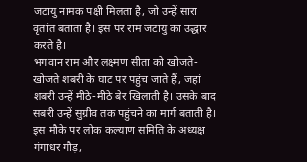जटायु नामक पक्षी मिलता है, जो उन्हें सारा वृतांत बताता है। इस पर राम जटायु का उद्धार करते है।
भगवान राम और लक्ष्मण सीता को खोजते-खोजते शबरी के घाट पर पहुंच जाते हैं, जहां शबरी उन्हें मीठे-मीठे बेर खिलाती है। उसके बाद सबरी उन्हें सुग्रीव तक पहुंचने का मार्ग बताती है। इस मौके पर लोक कल्याण समिति के अध्यक्ष गंगाधर गौड़,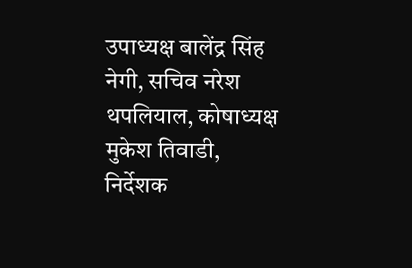उपाध्यक्ष बालेंद्र सिंह नेगी, सचिव नरेश थपलियाल, कोषाध्यक्ष मुकेश तिवाडी, निर्देशक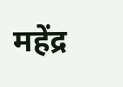महेंद्र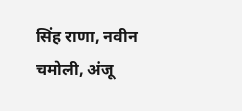सिंह राणा, नवीन चमोली, अंजू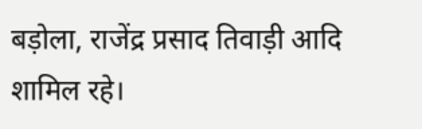बड़ोला, राजेंद्र प्रसाद तिवाड़ी आदि शामिल रहे।